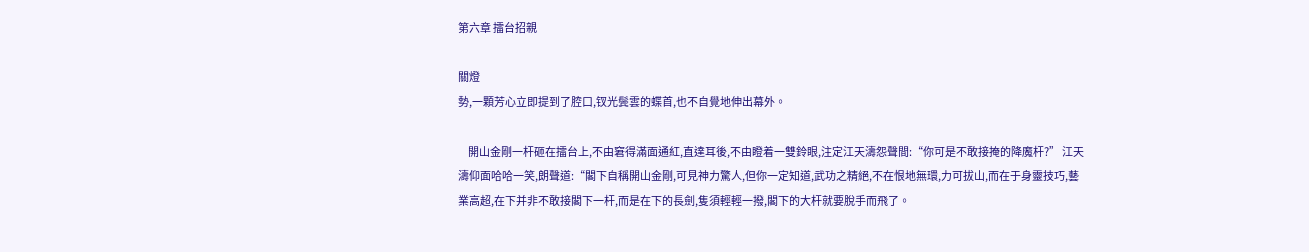第六章 擂台招親

關燈
勢,一顆芳心立即提到了腔口,钗光鬓雲的蝶首,也不自覺地伸出幕外。

     開山金剛一杆砸在擂台上,不由窘得滿面通紅,直達耳後,不由瞪着一雙鈴眼,注定江天濤怨聲間:“你可是不敢接掩的降魔杆?” 江天濤仰面哈哈一笑,朗聲道:“閣下自稱開山金剛,可見神力驚人,但你一定知道,武功之精絕,不在恨地無環,力可拔山,而在于身靈技巧,藝業高超,在下并非不敢接閣下一杆,而是在下的長劍,隻須輕輕一撥,閣下的大杆就要脫手而飛了。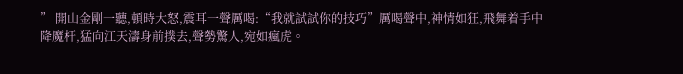” 開山金剛一聽,頓時大怒,震耳一聲厲喝:“我就試試你的技巧”厲喝聲中,神情如狂,飛舞着手中降魔杆,猛向江天濤身前撲去,聲勢驚人,宛如瘋虎。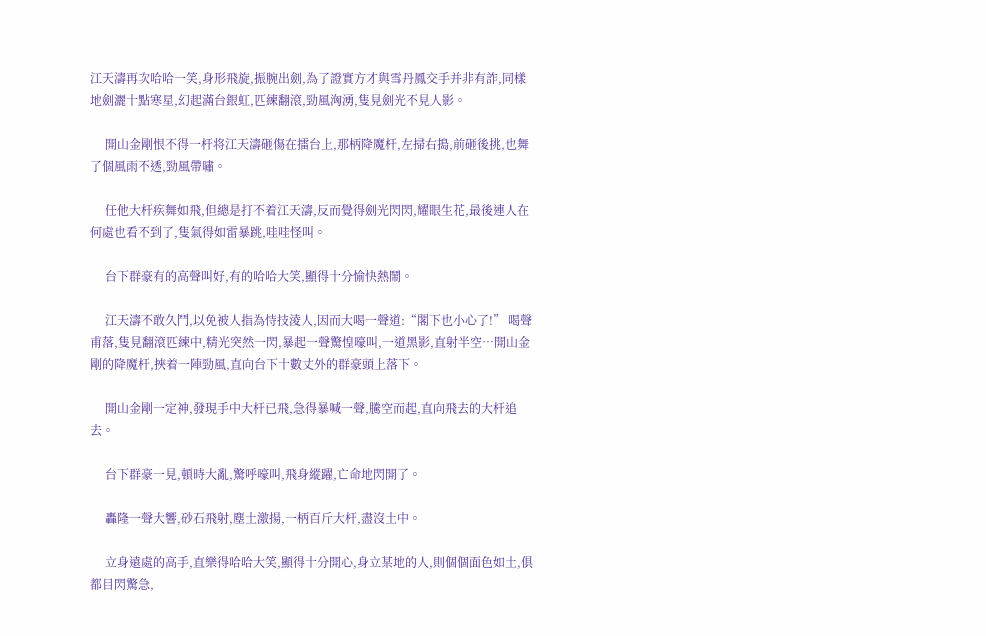江天濤再次哈哈一笑,身形飛旋,振腕出劍,為了證實方才與雪丹鳳交手并非有詐,同樣地劍灑十點寒星,幻起滿台銀虹,匹練翻滾,勁風洶湧,隻見劍光不見人影。

     開山金剛恨不得一杆将江天濤砸傷在擂台上,那柄降魔杆,左掃右搗,前砸後挑,也舞了個風雨不透,勁風帶嘯。

     任他大杆疾舞如飛,但總是打不着江天濤,反而覺得劍光閃閃,耀眼生花,最後連人在何處也看不到了,隻氣得如雷暴跳,哇哇怪叫。

     台下群豪有的高聲叫好,有的哈哈大笑,顯得十分愉快熱鬧。

     江天濤不敢久鬥,以免被人指為恃技淩人,因而大喝一聲道:“閣下也小心了!” 喝聲甫落,隻見翻滾匹練中,精光突然一閃,暴起一聲驚惶嚎叫,一道黑影,直射半空…開山金剛的降魔杆,挾着一陣勁風,直向台下十數丈外的群豪頭上落下。

     開山金剛一定神,發現手中大杆已飛,急得暴喊一聲,騰空而起,直向飛去的大杆追去。

     台下群豪一見,頓時大亂,驚呼嚎叫,飛身縱躍,亡命地閃開了。

     轟隆一聲大響,砂石飛射,塵土激揚,一柄百斤大杆,盡沒土中。

     立身遠處的高手,直樂得哈哈大笑,顯得十分開心,身立某地的人,則個個面色如土,俱都目閃驚急,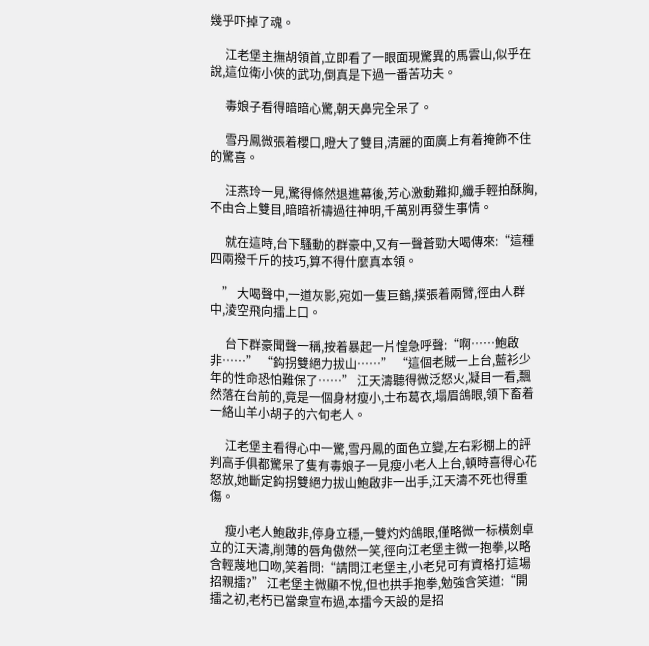幾乎吓掉了魂。

     江老堡主撫胡領首,立即看了一眼面現驚異的馬雲山,似乎在說,這位衛小俠的武功,倒真是下過一番苦功夫。

     毒娘子看得暗暗心驚,朝天鼻完全呆了。

     雪丹鳳微張着櫻口,瞪大了雙目,清麗的面廣上有着掩飾不住的驚喜。

     汪燕玲一見,驚得條然退進幕後,芳心激動難抑,纖手輕拍酥胸,不由合上雙目,暗暗祈禱過往神明,千萬别再發生事情。

     就在這時,台下騷動的群豪中,又有一聲蒼勁大喝傳來:“這種四兩撥千斤的技巧,算不得什麼真本領。

    ” 大喝聲中,一道灰影,宛如一隻巨鶴,撲張着兩臂,徑由人群中,淩空飛向擂上口。

     台下群豪聞聲一稱,按着暴起一片惶急呼聲:“啊……鮑啟非……” “鈎拐雙絕力拔山……” “這個老賊一上台,藍衫少年的性命恐怕難保了……” 江天濤聽得微泛怒火,凝目一看,飄然落在台前的,竟是一個身材瘦小,士布葛衣,塌眉鴿眼,領下畜着一絡山羊小胡子的六旬老人。

     江老堡主看得心中一驚,雪丹鳳的面色立變,左右彩棚上的評判高手俱都驚呆了隻有毒娘子一見瘦小老人上台,頓時喜得心花怒放,她斷定鈎拐雙絕力拔山鮑啟非一出手,江天濤不死也得重傷。

     瘦小老人鮑啟非,停身立穩,一雙灼灼鴿眼,僅略微一标橫劍卓立的江天濤,削薄的唇角傲然一笑,徑向江老堡主微一抱拳,以略含輕蔑地口吻,笑着問:“請問江老堡主,小老兒可有資格打這場招親擂?” 江老堡主微顯不悅,但也拱手抱拳,勉強含笑道:“開擂之初,老朽已當衆宣布過,本擂今天設的是招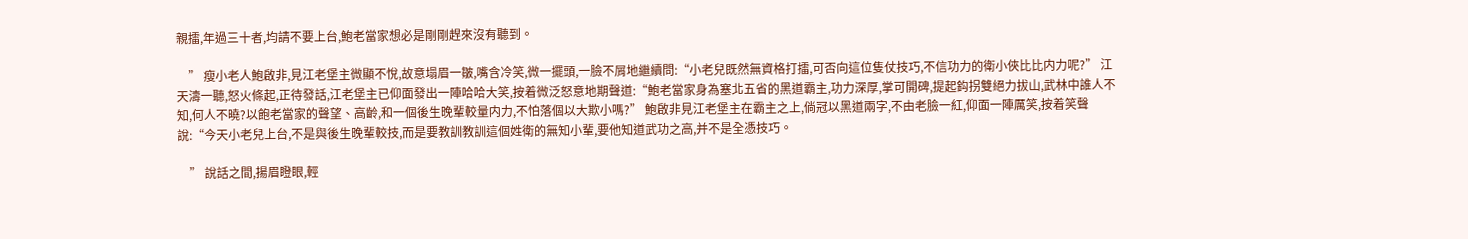親擂,年過三十者,均請不要上台,鮑老當家想必是剛剛趕來沒有聽到。

    ” 瘦小老人鮑啟非,見江老堡主微顯不悅,故意塌眉一皺,嘴含冷笑,微一擺頭,一臉不屑地繼續問:“小老兒既然無資格打擂,可否向這位隻仗技巧,不信功力的衛小俠比比内力呢?” 江天濤一聽,怒火條起,正待發話,江老堡主已仰面發出一陣哈哈大笑,按着微泛怒意地期聲道:“鮑老當家身為塞北五省的黑道霸主,功力深厚,掌可開碑,提起鈎拐雙絕力拔山,武林中誰人不知,何人不曉?以飽老當家的聲望、高齡,和一個後生晚輩較量内力,不怕落個以大欺小嗎?” 鮑啟非見江老堡主在霸主之上,倘冠以黑道兩字,不由老臉一紅,仰面一陣厲笑,按着笑聲說:“今天小老兒上台,不是與後生晚輩較技,而是要教訓教訓這個姓衛的無知小輩,要他知道武功之高,并不是全憑技巧。

    ” 說話之間,揚眉瞪眼,輕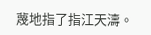蔑地指了指江天濤。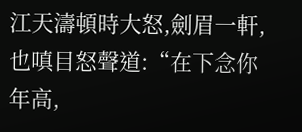江天濤頓時大怒,劍眉一軒,也嗔目怒聲道:“在下念你年高,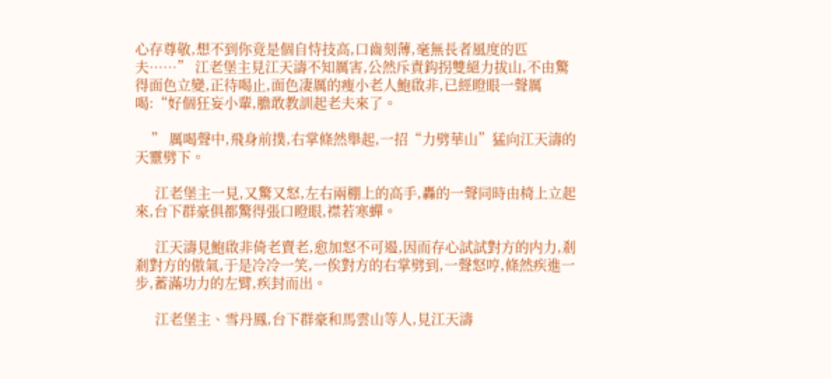心存尊敬,想不到你竟是個自恃技高,口齒刻薄,毫無長者風度的匹夫……” 江老堡主見江天濤不知厲害,公然斥責鈎拐雙絕力拔山,不由驚得面色立變,正待喝止,面色凄厲的瘦小老人鮑啟非,已經瞪眼一聲厲喝:“好個狂妄小輩,膽敢教訓起老夫來了。

    ” 厲喝聲中,飛身前撲,右掌條然舉起,一招“力劈華山”猛向江天濤的天靈劈下。

     江老堡主一見,又驚又怒,左右兩棚上的高手,轟的一聲同時由椅上立起來,台下群豪俱都驚得張口瞪眼,襟若寒蟬。

     江天濤見鮑啟非倚老賣老,愈加怒不可遏,因而存心試試對方的内力,剎剎對方的傲氣,于是冷冷一笑,一俟對方的右掌劈到,一聲怒哼,條然疾進一步,蓄滿功力的左臂,疾封而出。

     江老堡主、雪丹鳳,台下群豪和馬雲山等人,見江天濤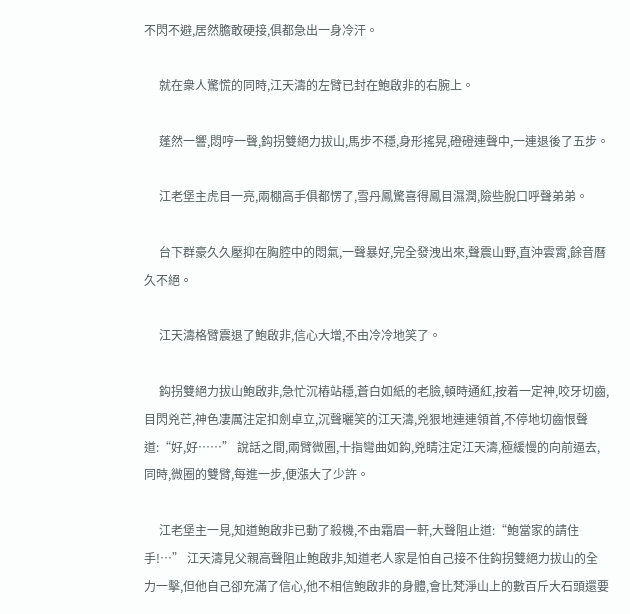不閃不避,居然膽敢硬接,俱都急出一身冷汗。

     就在衆人驚慌的同時,江天濤的左臂已封在鮑啟非的右腕上。

     蓬然一響,悶哼一聲,鈎拐雙絕力拔山,馬步不穩,身形搖晃,磴磴連聲中,一連退後了五步。

     江老堡主虎目一亮,兩棚高手俱都愣了,雪丹鳳驚喜得鳳目濕潤,險些脫口呼聲弟弟。

     台下群豪久久壓抑在胸腔中的悶氣,一聲暴好,完全發洩出來,聲震山野,直沖雲霄,餘音曆久不絕。

     江天濤格臂震退了鮑啟非,信心大增,不由冷冷地笑了。

     鈎拐雙絕力拔山鮑啟非,急忙沉樁站穩,蒼白如紙的老臉,頓時通紅,按着一定神,咬牙切齒,目閃兇芒,神色凄厲注定扣劍卓立,沉聲曬笑的江天濤,兇狠地連連領首,不停地切齒恨聲道:“好,好……” 說話之間,兩臂微圈,十指彎曲如鈎,兇睛注定江天濤,極緩慢的向前逼去,同時,微圈的雙臂,每進一步,便漲大了少許。

     江老堡主一見,知道鮑啟非已動了殺機,不由霜眉一軒,大聲阻止道:“鮑當家的請住手!…” 江天濤見父親高聲阻止鮑啟非,知道老人家是怕自己接不住鈎拐雙絕力拔山的全力一擊,但他自己卻充滿了信心,他不相信鮑啟非的身體,會比梵淨山上的數百斤大石頭還要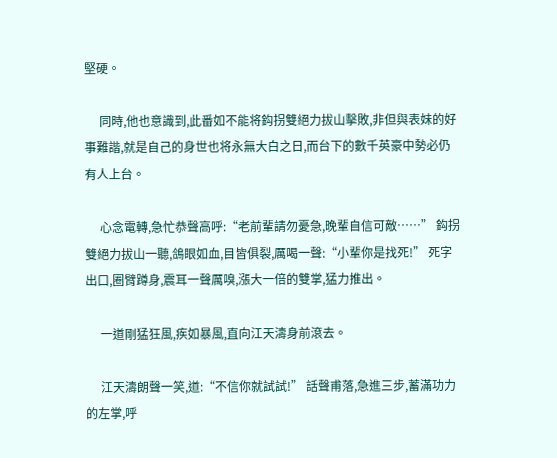堅硬。

     同時,他也意識到,此番如不能将鈎拐雙絕力拔山擊敗,非但與表妹的好事難諧,就是自己的身世也将永無大白之日,而台下的數千英豪中勢必仍有人上台。

     心念電轉,急忙恭聲高呼:“老前輩請勿憂急,晚輩自信可敵……” 鈎拐雙絕力拔山一聽,鴿眼如血,目皆俱裂,厲喝一聲:“小輩你是找死!” 死字出口,圈臂蹲身,震耳一聲厲嗅,漲大一倍的雙掌,猛力推出。

     一道剛猛狂風,疾如暴風,直向江天濤身前滾去。

     江天濤朗聲一笑,道:“不信你就試試!” 話聲甫落,急進三步,蓄滿功力的左掌,呼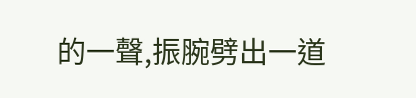的一聲,振腕劈出一道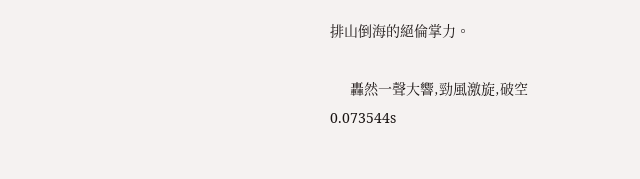排山倒海的絕倫掌力。

     轟然一聲大響,勁風激旋,破空
0.073544s